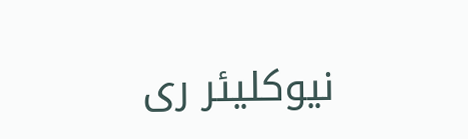نیوکلیئر ری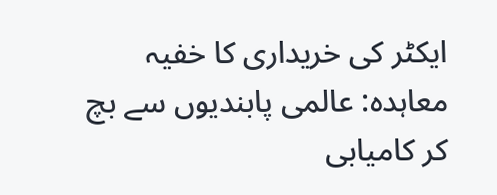ایکٹر کی خریداری کا خفیہ معاہدہ: عالمی پابندیوں سے بچ کر کامیابی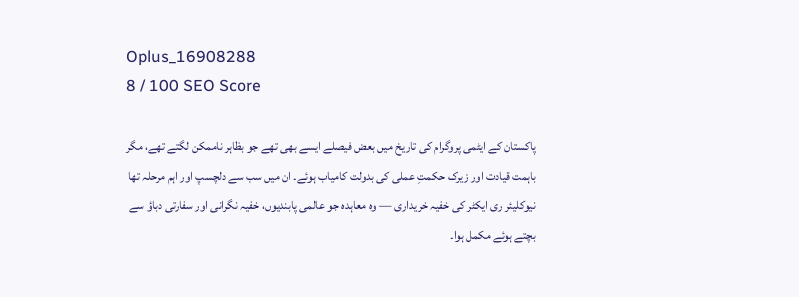Oplus_16908288
8 / 100 SEO Score

پاکستان کے ایٹمی پروگرام کی تاریخ میں بعض فیصلے ایسے بھی تھے جو بظاہر ناممکن لگتے تھے، مگر باہمت قیادت اور زیرک حکمتِ عملی کی بدولت کامیاب ہوئے۔ ان میں سب سے دلچسپ اور اہم مرحلہ تھا نیوکلیئر ری ایکٹر کی خفیہ خریداری — وہ معاہدہ جو عالمی پابندیوں، خفیہ نگرانی اور سفارتی دباؤ سے بچتے ہوئے مکمل ہوا۔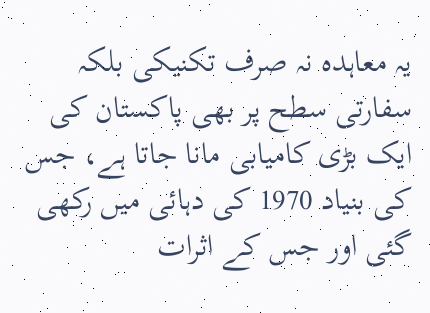یہ معاہدہ نہ صرف تکنیکی بلکہ سفارتی سطح پر بھی پاکستان کی ایک بڑی کامیابی مانا جاتا ہے، جس کی بنیاد 1970 کی دہائی میں رکھی گئی اور جس کے اثرات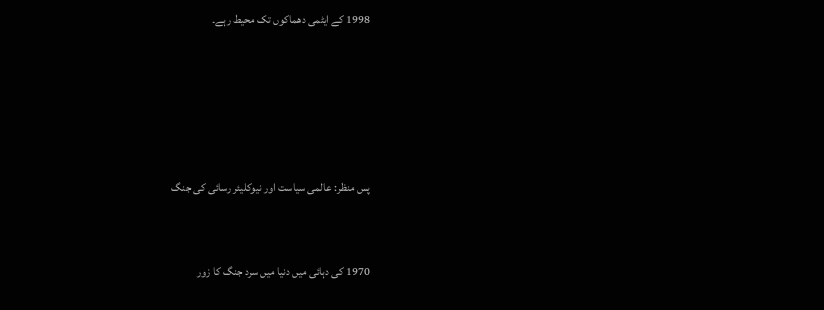1998 کے ایٹمی دھماکوں تک محیط رہے۔







پس منظر: عالمی سیاست اور نیوکلیئر رسائی کی جنگ



1970 کی دہائی میں دنیا میں سرد جنگ کا زور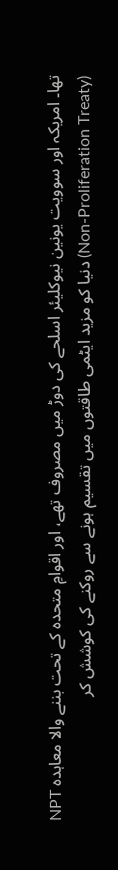تھا۔ امریکہ اور سوویت یونین نیوکلیئر اسلحے کی دوڑ میں مصروف تھے، اور اقوامِ متحدہ کے تحت بننے والا معاہدہ NPT (Non-Proliferation Treaty) دنیا کو مزید ایٹمی طاقتوں میں تقسیم ہونے سے روکنے کی کوشش کر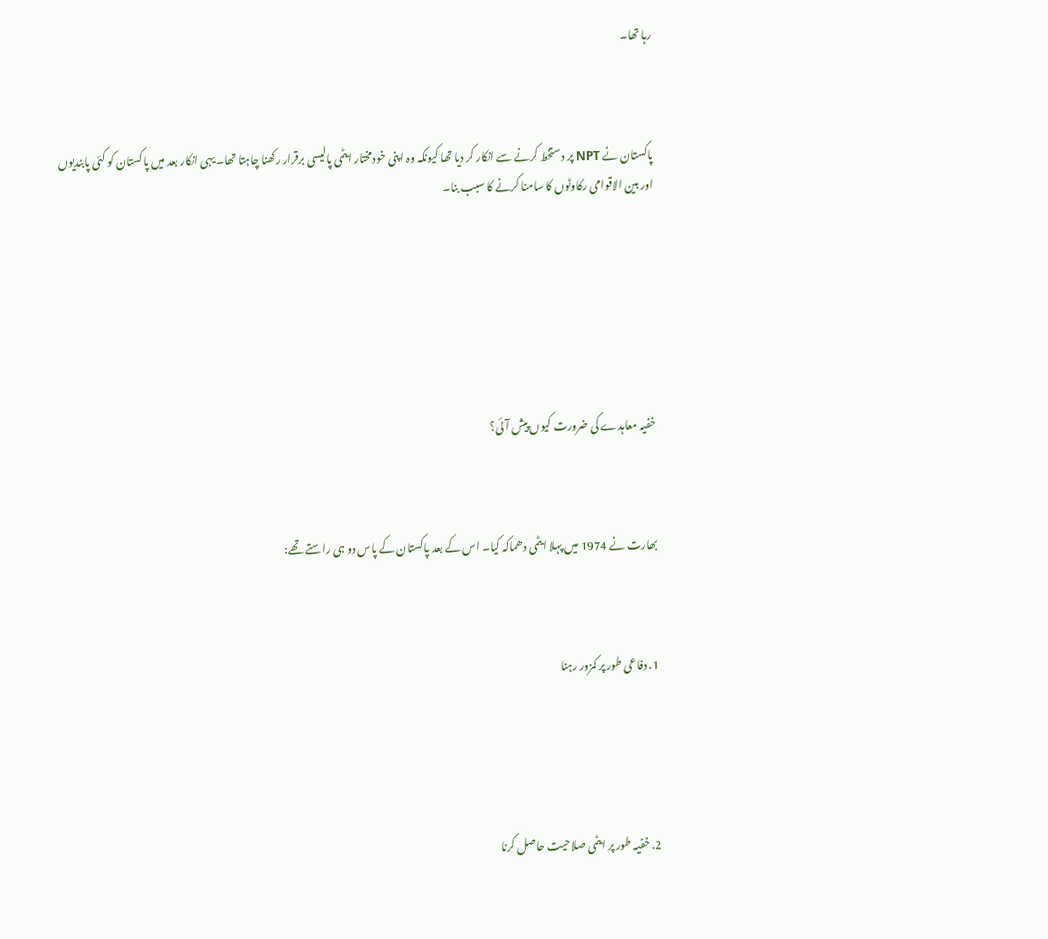رہا تھا۔



پاکستان نے NPT پر دستخط کرنے سے انکار کر دیا تھا کیونکہ وہ اپنی خودمختار ایٹمی پالیسی برقرار رکھنا چاہتا تھا۔ یہی انکار بعد میں پاکستان کو کئی پابندیوں اور بین الاقوامی رکاوٹوں کا سامنا کرنے کا سبب بنا۔







خفیہ معاہدے کی ضرورت کیوں پیش آئی؟



بھارت نے 1974 میں پہلا ایٹمی دھماکہ کیا۔ اس کے بعد پاکستان کے پاس دو ہی راستے تھے:



1. دفاعی طور پر کمزور رہنا





2. خفیہ طور پر ایٹمی صلاحیت حاصل کرنا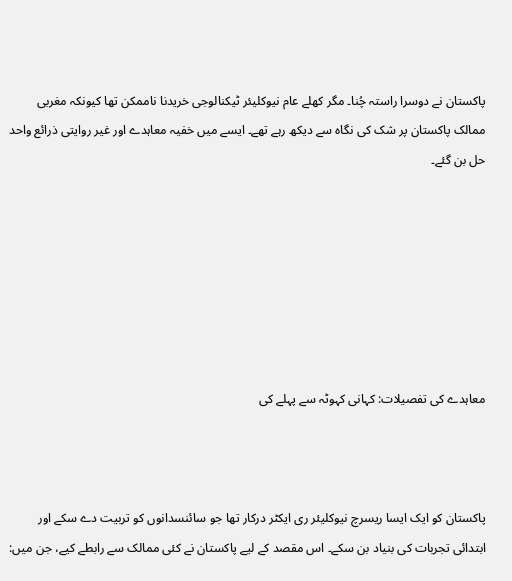پاکستان نے دوسرا راستہ چُنا۔ مگر کھلے عام نیوکلیئر ٹیکنالوجی خریدنا ناممکن تھا کیونکہ مغربی ممالک پاکستان پر شک کی نگاہ سے دیکھ رہے تھے۔ ایسے میں خفیہ معاہدے اور غیر روایتی ذرائع واحد حل بن گئے۔







معاہدے کی تفصیلات: کہانی کہوٹہ سے پہلے کی



پاکستان کو ایک ایسا ریسرچ نیوکلیئر ری ایکٹر درکار تھا جو سائنسدانوں کو تربیت دے سکے اور ابتدائی تجربات کی بنیاد بن سکے۔ اس مقصد کے لیے پاکستان نے کئی ممالک سے رابطے کیے، جن میں: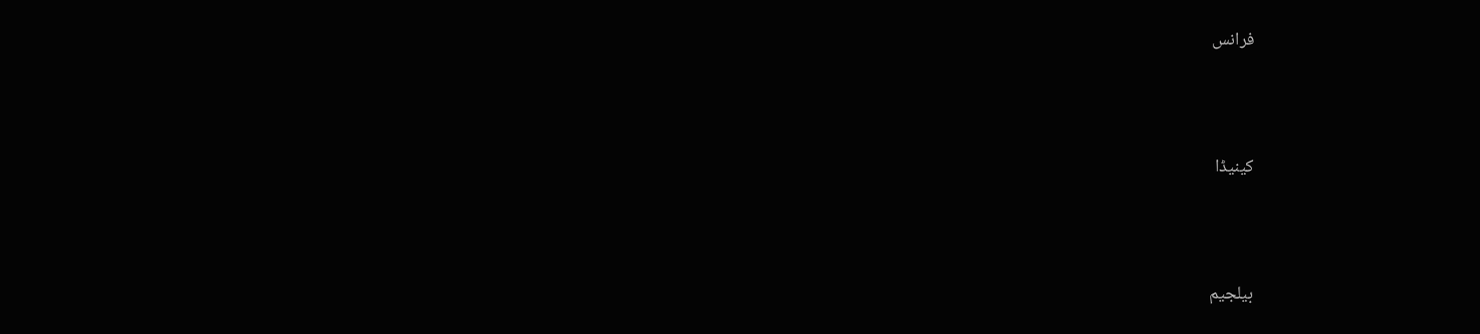فرانس



کینیڈا



بیلجیم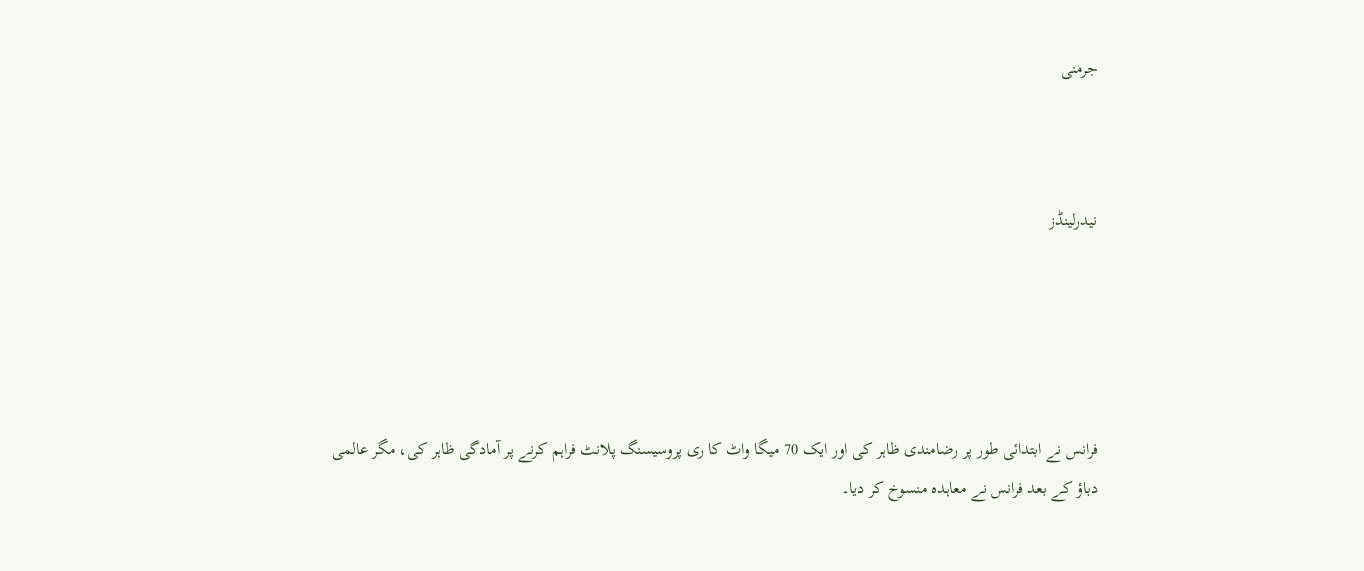جرمنی



نیدرلینڈز





فرانس نے ابتدائی طور پر رضامندی ظاہر کی اور ایک 70 میگا واٹ کا ری پروسیسنگ پلانٹ فراہم کرنے پر آمادگی ظاہر کی، مگر عالمی دباؤ کے بعد فرانس نے معاہدہ منسوخ کر دیا۔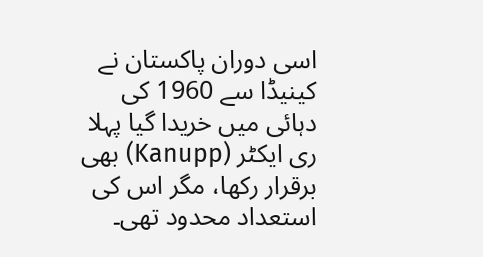اسی دوران پاکستان نے کینیڈا سے 1960 کی دہائی میں خریدا گیا پہلا ری ایکٹر (Kanupp) بھی برقرار رکھا، مگر اس کی استعداد محدود تھی۔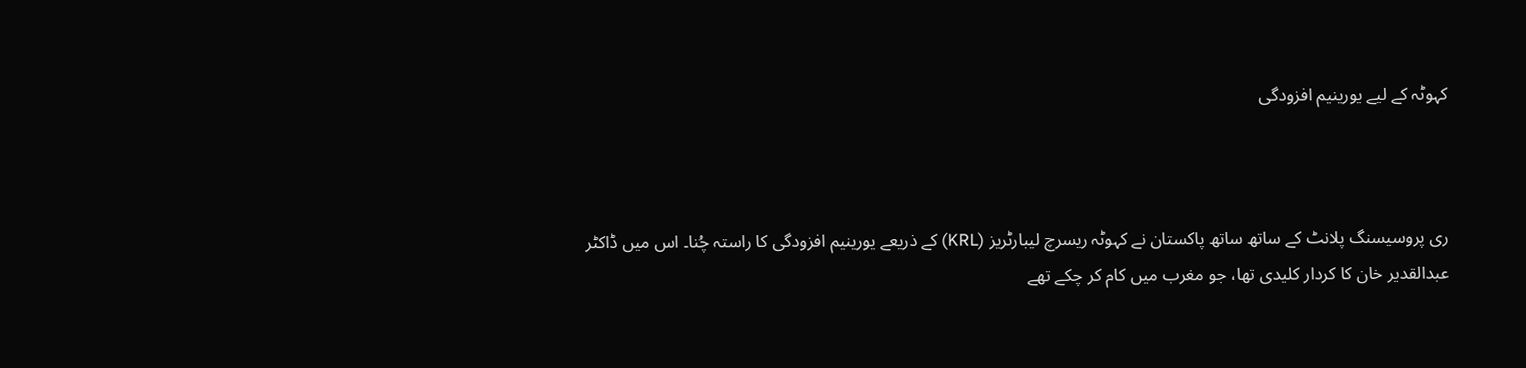کہوٹہ کے لیے یورینیم افزودگی



ری پروسیسنگ پلانٹ کے ساتھ ساتھ پاکستان نے کہوٹہ ریسرچ لیبارٹریز (KRL) کے ذریعے یورینیم افزودگی کا راستہ چُنا۔ اس میں ڈاکٹر عبدالقدیر خان کا کردار کلیدی تھا، جو مغرب میں کام کر چکے تھے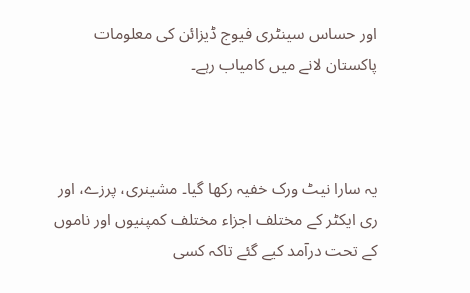اور حساس سینٹری فیوج ڈیزائن کی معلومات پاکستان لانے میں کامیاب رہے۔



یہ سارا نیٹ ورک خفیہ رکھا گیا۔ مشینری، پرزے، اور ری ایکٹر کے مختلف اجزاء مختلف کمپنیوں اور ناموں کے تحت درآمد کیے گئے تاکہ کسی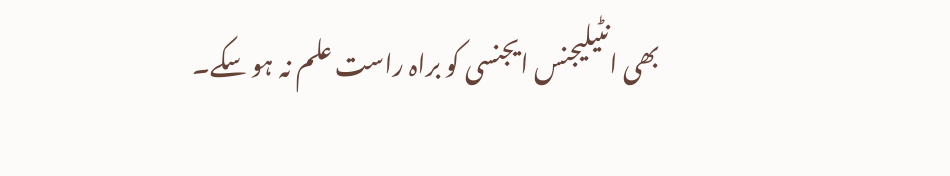بھی انٹیلیجنس ایجنسی کو براہ راست علم نہ ہو سکے۔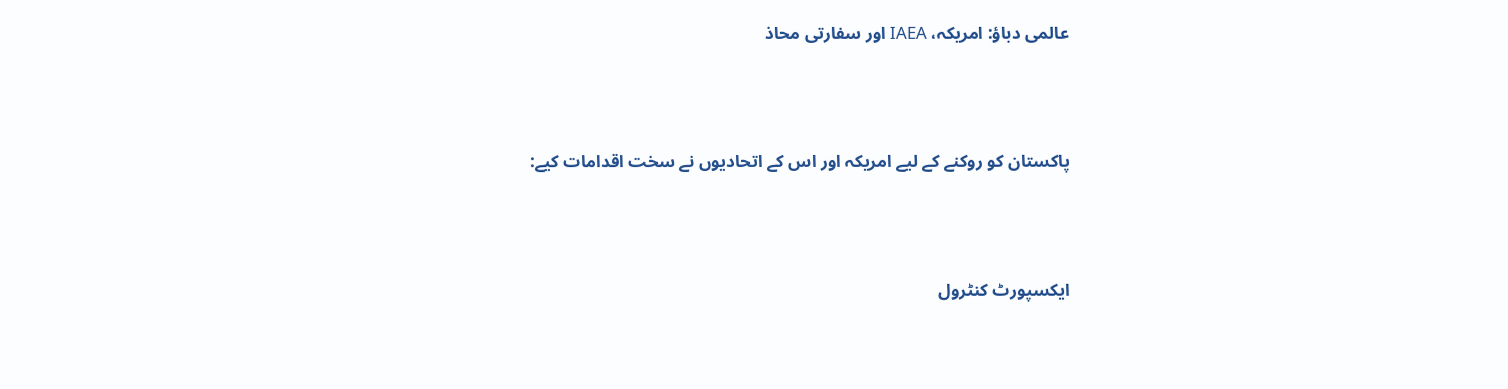عالمی دباؤ: امریکہ، IAEA اور سفارتی محاذ



پاکستان کو روکنے کے لیے امریکہ اور اس کے اتحادیوں نے سخت اقدامات کیے:



ایکسپورٹ کنٹرول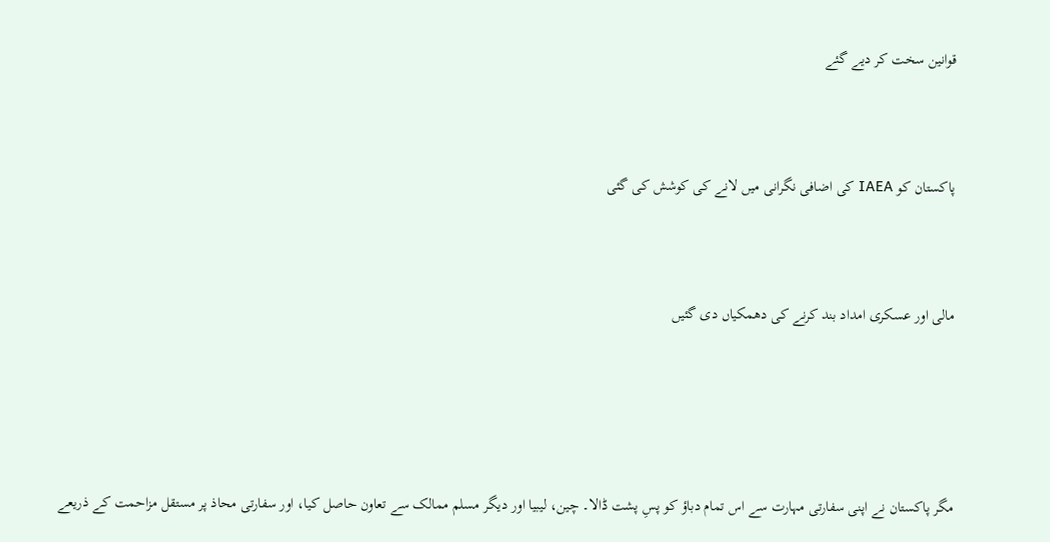قوانین سخت کر دیے گئے



پاکستان کو IAEA کی اضافی نگرانی میں لانے کی کوشش کی گئی



مالی اور عسکری امداد بند کرنے کی دھمکیاں دی گئیں





مگر پاکستان نے اپنی سفارتی مہارت سے اس تمام دباؤ کو پسِ پشت ڈالا۔ چین، لیبیا اور دیگر مسلم ممالک سے تعاون حاصل کیا، اور سفارتی محاذ پر مستقل مزاحمت کے ذریعے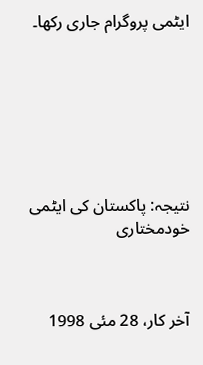ایٹمی پروگرام جاری رکھا۔







نتیجہ: پاکستان کی ایٹمی خودمختاری



آخر کار، 28 مئی 1998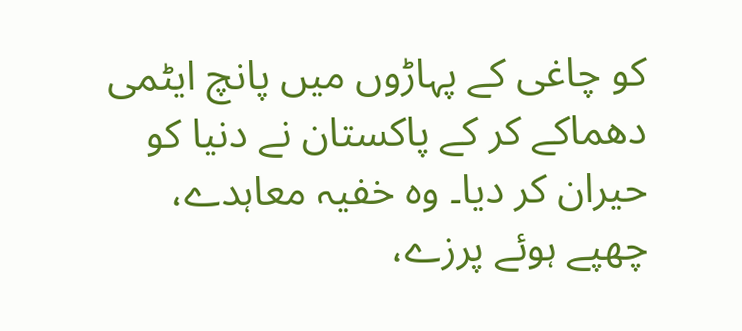کو چاغی کے پہاڑوں میں پانچ ایٹمی دھماکے کر کے پاکستان نے دنیا کو حیران کر دیا۔ وہ خفیہ معاہدے، چھپے ہوئے پرزے،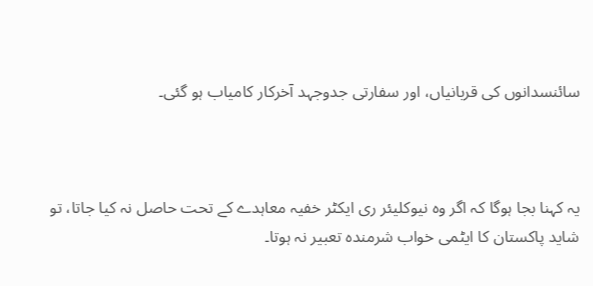سائنسدانوں کی قربانیاں، اور سفارتی جدوجہد آخرکار کامیاب ہو گئی۔



یہ کہنا بجا ہوگا کہ اگر وہ نیوکلیئر ری ایکٹر خفیہ معاہدے کے تحت حاصل نہ کیا جاتا، تو شاید پاکستان کا ایٹمی خواب شرمندہ تعبیر نہ ہوتا۔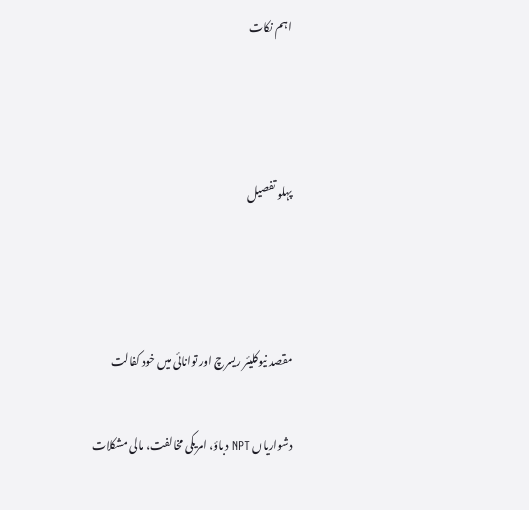اہم نکات



پہلو تفصیل



مقصد نیوکلیئر ریسرچ اور توانائی میں خود کفالت

دشواریاں NPT دباؤ، امریکی مخالفت، مالی مشکلات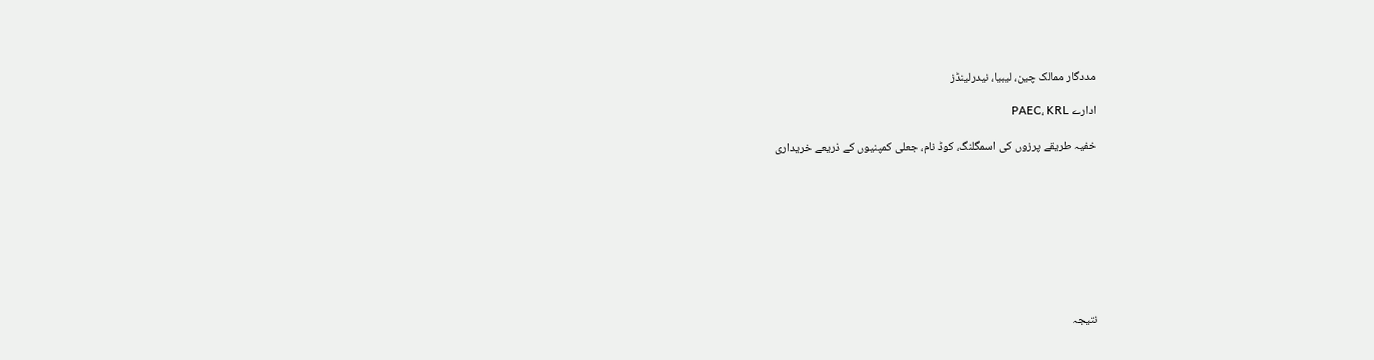مددگار ممالک چین، لیبیا، نیدرلینڈز

ادارے PAEC، KRL

خفیہ طریقے پرزوں کی اسمگلنگ، کوڈ نام، جعلی کمپنیوں کے ذریعے خریداری









نتیجہ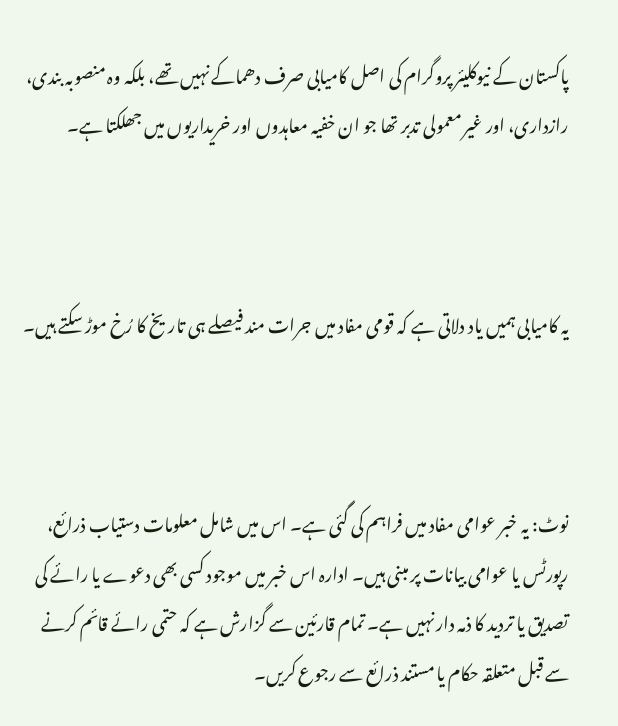پاکستان کے نیوکلیئر پروگرام کی اصل کامیابی صرف دھماکے نہیں تھے، بلکہ وہ منصوبہ بندی، رازداری، اور غیر معمولی تدبر تھا جو ان خفیہ معاہدوں اور خریداریوں میں جھلکتا ہے۔



یہ کامیابی ہمیں یاد دلاتی ہے کہ قومی مفاد میں جرات مند فیصلے ہی تاریخ کا رُخ موڑ سکتے ہیں۔



نوٹ: یہ خبر عوامی مفاد میں فراہم کی گئی ہے۔ اس میں شامل معلومات دستیاب ذرائع، رپورٹس یا عوامی بیانات پر مبنی ہیں۔ ادارہ اس خبر میں موجود کسی بھی دعوے یا رائے کی تصدیق یا تردید کا ذمہ دار نہیں ہے۔ تمام قارئین سے گزارش ہے کہ حتمی رائے قائم کرنے سے قبل متعلقہ حکام یا مستند ذرائع سے رجوع کریں۔